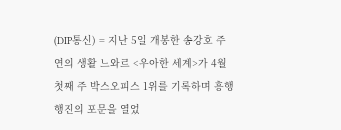(DIP통신) = 지난 5일 개봉한 송강호 주연의 생활 느와르 <우아한 세계>가 4월 첫째 주 박스오피스 1위를 기록하며 흥행 행진의 포문을 열었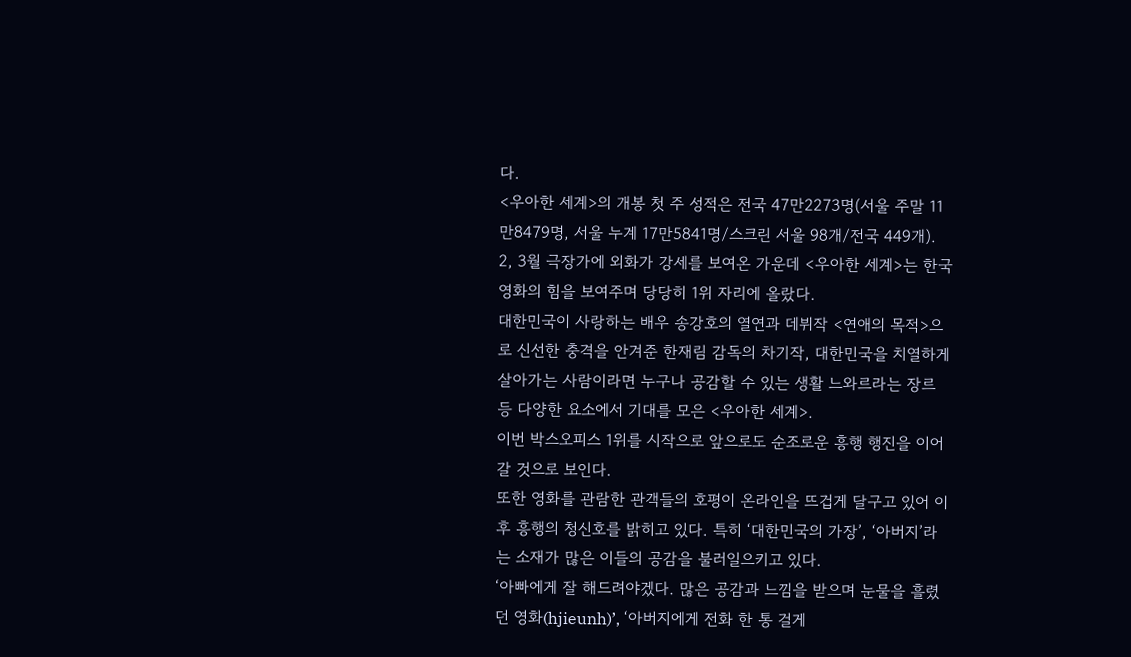다.
<우아한 세계>의 개봉 첫 주 성적은 전국 47만2273명(서울 주말 11만8479명, 서울 누계 17만5841명/스크린 서울 98개/전국 449개).
2, 3월 극장가에 외화가 강세를 보여온 가운데 <우아한 세계>는 한국 영화의 힘을 보여주며 당당히 1위 자리에 올랐다.
대한민국이 사랑하는 배우 송강호의 열연과 데뷔작 <연애의 목적>으로 신선한 충격을 안겨준 한재림 감독의 차기작, 대한민국을 치열하게 살아가는 사람이라면 누구나 공감할 수 있는 생활 느와르라는 장르 등 다양한 요소에서 기대를 모은 <우아한 세계>.
이번 박스오피스 1위를 시작으로 앞으로도 순조로운 흥행 행진을 이어갈 것으로 보인다.
또한 영화를 관람한 관객들의 호평이 온라인을 뜨겁게 달구고 있어 이후 흥행의 청신호를 밝히고 있다. 특히 ‘대한민국의 가장’, ‘아버지’라는 소재가 많은 이들의 공감을 불러일으키고 있다.
‘아빠에게 잘 해드려야겠다. 많은 공감과 느낌을 받으며 눈물을 흘렸던 영화(hjieunh)’, ‘아버지에게 전화 한 통 걸게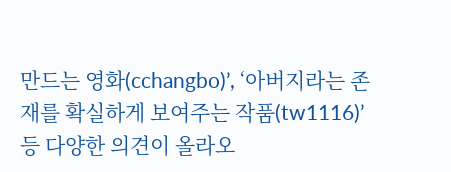만드는 영화(cchangbo)’, ‘아버지라는 존재를 확실하게 보여주는 작품(tw1116)’ 등 다양한 의견이 올라오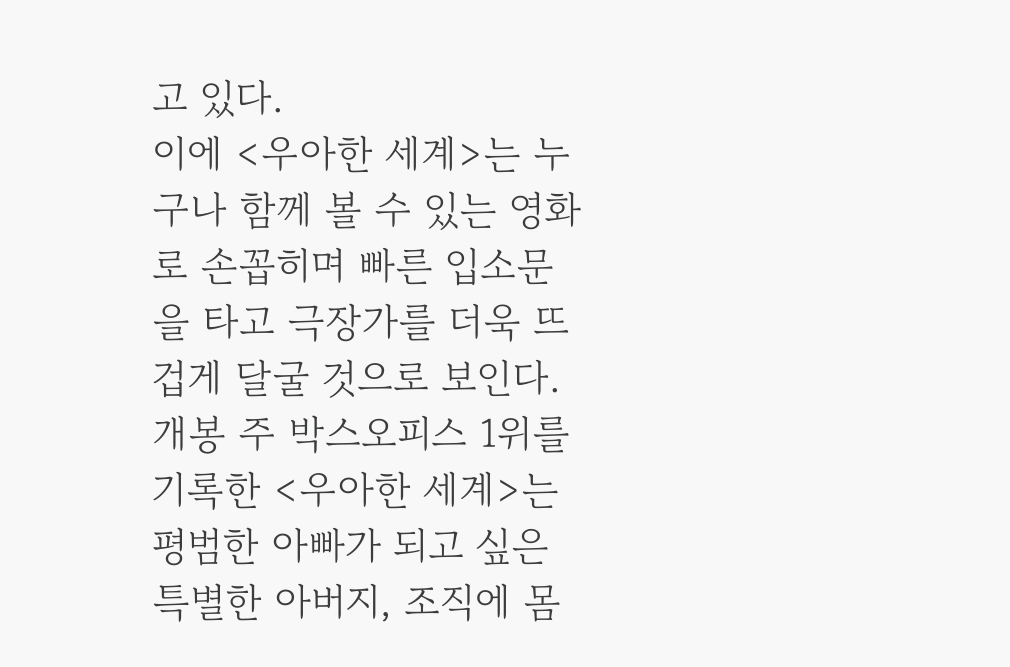고 있다.
이에 <우아한 세계>는 누구나 함께 볼 수 있는 영화로 손꼽히며 빠른 입소문을 타고 극장가를 더욱 뜨겁게 달굴 것으로 보인다.
개봉 주 박스오피스 1위를 기록한 <우아한 세계>는 평범한 아빠가 되고 싶은 특별한 아버지, 조직에 몸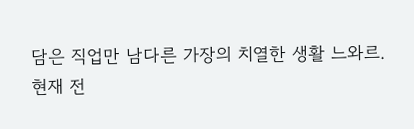담은 직업만 남다른 가장의 치열한 생활 느와르.
현재 전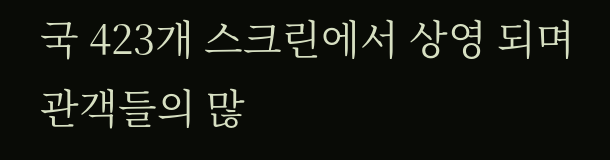국 423개 스크린에서 상영 되며 관객들의 많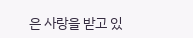은 사랑을 받고 있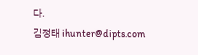다.
김정태 ihunter@dipts.com